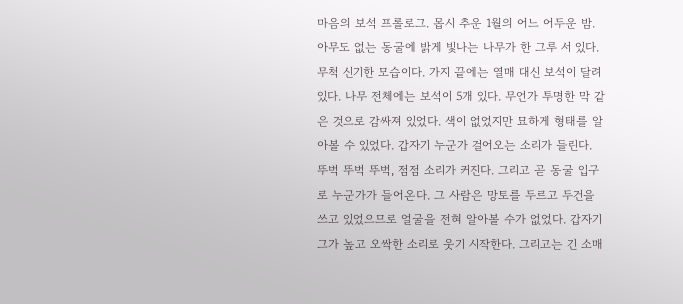마음의 보석 프롤로그. 몹시 추운 1월의 어느 어두운 밤. 아무도 없는 동굴에 밝게 빛나는 나무가 한 그루 서 있다. 무척 신기한 모습이다. 가지 끝에는 열매 대신 보석이 달려 있다. 나무 전체에는 보석이 5개 있다. 무언가 투명한 막 같은 것으로 감싸져 있었다. 색이 없었지만 묘하게 형태를 알아볼 수 있었다. 갑자기 누군가 걸어오는 소리가 들린다. 뚜벅 뚜벅 뚜벅, 점점 소리가 커진다. 그리고 곧 동굴 입구로 누군가가 들어온다. 그 사람은 망토를 두르고 두건을 쓰고 있었으므로 얼굴을 전혀 알아볼 수가 없었다. 갑자기 그가 높고 오싹한 소리로 웃기 시작한다. 그리고는 긴 소매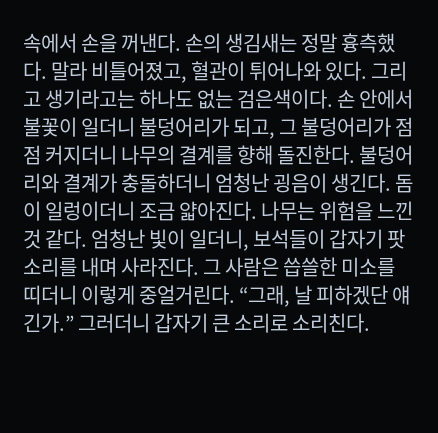속에서 손을 꺼낸다. 손의 생김새는 정말 흉측했다. 말라 비틀어졌고, 혈관이 튀어나와 있다. 그리고 생기라고는 하나도 없는 검은색이다. 손 안에서 불꽃이 일더니 불덩어리가 되고, 그 불덩어리가 점점 커지더니 나무의 결계를 향해 돌진한다. 불덩어리와 결계가 충돌하더니 엄청난 굉음이 생긴다. 돔이 일렁이더니 조금 얇아진다. 나무는 위험을 느낀 것 같다. 엄청난 빛이 일더니, 보석들이 갑자기 팟 소리를 내며 사라진다. 그 사람은 씁쓸한 미소를 띠더니 이렇게 중얼거린다. “그래, 날 피하겠단 얘긴가.” 그러더니 갑자기 큰 소리로 소리친다.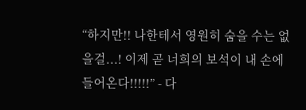“하지만!! 나한테서 영원히 숨을 수는 없을걸...! 이제 곧 너희의 보석이 내 손에 들어온다!!!!!” - 다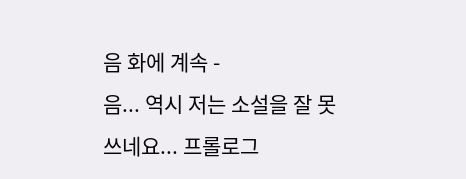음 화에 계속 -
음... 역시 저는 소설을 잘 못 쓰네요... 프롤로그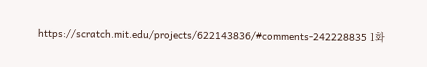https://scratch.mit.edu/projects/622143836/#comments-242228835 1화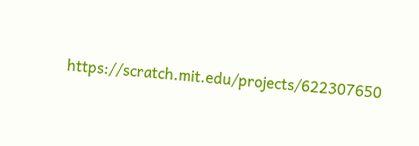https://scratch.mit.edu/projects/622307650